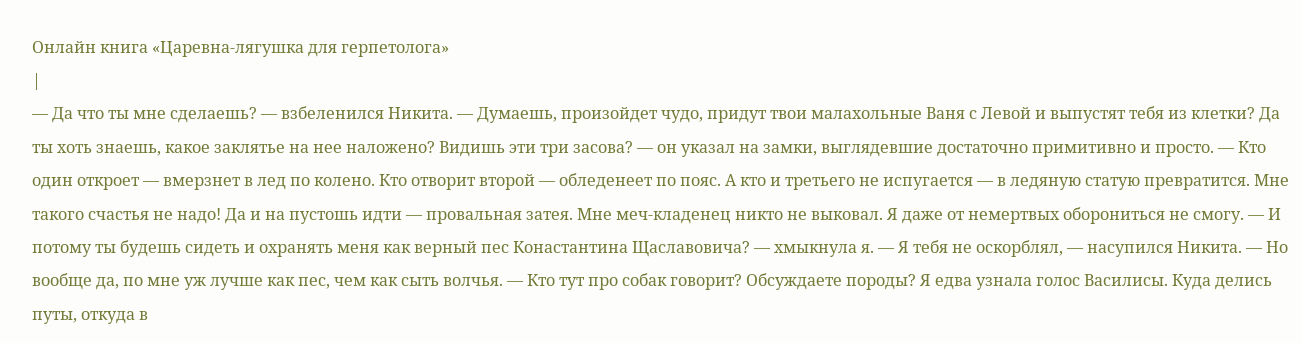Онлайн книга «Царевна-лягушка для герпетолога»
|
— Да что ты мне сделаешь? — взбеленился Никита. — Думаешь, произойдет чудо, придут твои малахольные Ваня с Левой и выпустят тебя из клетки? Да ты хоть знаешь, какое заклятье на нее наложено? Видишь эти три засова? — он указал на замки, выглядевшие достаточно примитивно и просто. — Кто один откроет — вмерзнет в лед по колено. Кто отворит второй — обледенеет по пояс. А кто и третьего не испугается — в ледяную статую превратится. Мне такого счастья не надо! Да и на пустошь идти — провальная затея. Мне меч-кладенец никто не выковал. Я даже от немертвых оборониться не смогу. — И потому ты будешь сидеть и охранять меня как верный пес Конастантина Щаславовича? — хмыкнула я. — Я тебя не оскорблял, — насупился Никита. — Но вообще да, по мне уж лучше как пес, чем как сыть волчья. — Кто тут про собак говорит? Обсуждаете породы? Я едва узнала голос Василисы. Куда делись путы, откуда в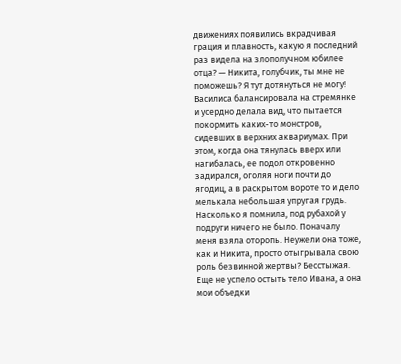движениях появились вкрадчивая грация и плавность, какую я последний раз видела на злополучном юбилее отца? — Никита, голубчик, ты мне не поможешь? Я тут дотянуться не могу! Василиса балансировала на стремянке и усердно делала вид, что пытается покормить каких-то монстров, сидевших в верхних аквариумах. При этом, когда она тянулась вверх или нагибалась, ее подол откровенно задирался, оголяя ноги почти до ягодиц, а в раскрытом вороте то и дело мелькала небольшая упругая грудь. Насколько я помнила, под рубахой у подруги ничего не было. Поначалу меня взяла оторопь. Неужели она тоже, как и Никита, просто отыгрывала свою роль безвинной жертвы? Бесстыжая. Еще не успело остыть тело Ивана, а она мои объедки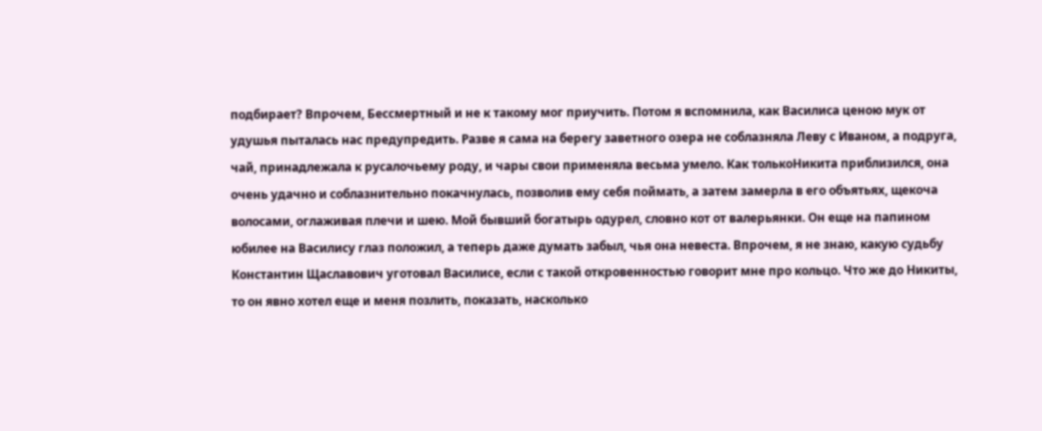подбирает? Впрочем, Бессмертный и не к такому мог приучить. Потом я вспомнила, как Василиса ценою мук от удушья пыталась нас предупредить. Разве я сама на берегу заветного озера не соблазняла Леву с Иваном, а подруга, чай, принадлежала к русалочьему роду, и чары свои применяла весьма умело. Как толькоНикита приблизился, она очень удачно и соблазнительно покачнулась, позволив ему себя поймать, а затем замерла в его объятьях, щекоча волосами, оглаживая плечи и шею. Мой бывший богатырь одурел, словно кот от валерьянки. Он еще на папином юбилее на Василису глаз положил, а теперь даже думать забыл, чья она невеста. Впрочем, я не знаю, какую судьбу Константин Щаславович уготовал Василисе, если с такой откровенностью говорит мне про кольцо. Что же до Никиты, то он явно хотел еще и меня позлить, показать, насколько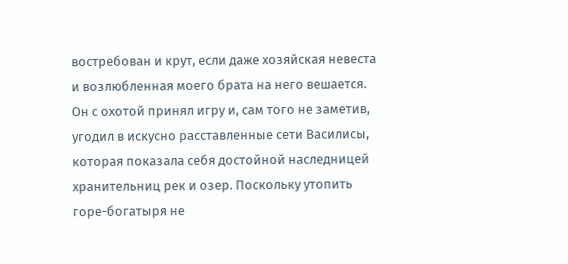востребован и крут, если даже хозяйская невеста и возлюбленная моего брата на него вешается. Он с охотой принял игру и, сам того не заметив, угодил в искусно расставленные сети Василисы, которая показала себя достойной наследницей хранительниц рек и озер. Поскольку утопить горе-богатыря не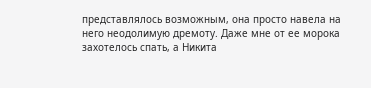представлялось возможным, она просто навела на него неодолимую дремоту. Даже мне от ее морока захотелось спать, а Никита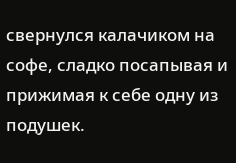свернулся калачиком на софе, сладко посапывая и прижимая к себе одну из подушек.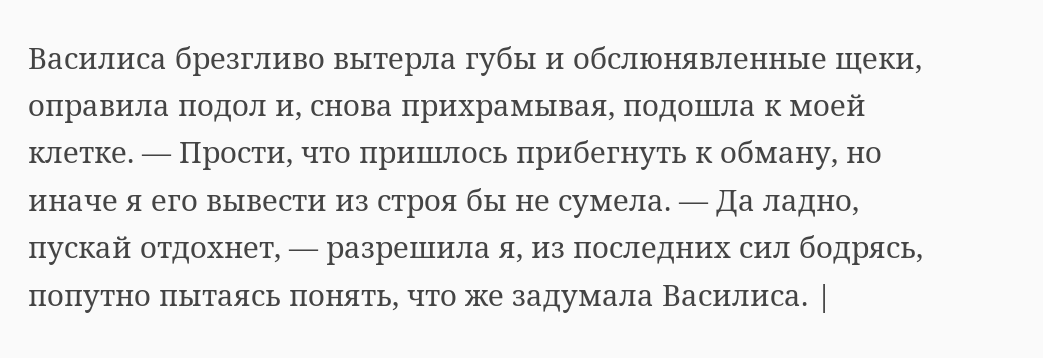Василиса брезгливо вытерла губы и обслюнявленные щеки, оправила подол и, снова прихрамывая, подошла к моей клетке. — Прости, что пришлось прибегнуть к обману, но иначе я его вывести из строя бы не сумела. — Да ладно, пускай отдохнет, — разрешила я, из последних сил бодрясь, попутно пытаясь понять, что же задумала Василиса. |